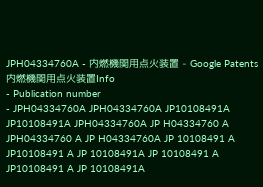JPH04334760A - 内燃機関用点火装置 - Google Patents
内燃機関用点火装置Info
- Publication number
- JPH04334760A JPH04334760A JP10108491A JP10108491A JPH04334760A JP H04334760 A JPH04334760 A JP H04334760A JP 10108491 A JP10108491 A JP 10108491A JP 10108491 A JP10108491 A JP 10108491A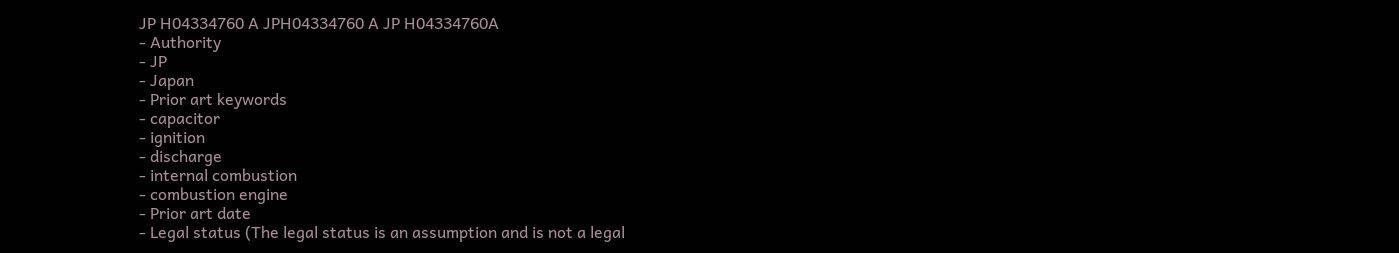JP H04334760 A JPH04334760 A JP H04334760A
- Authority
- JP
- Japan
- Prior art keywords
- capacitor
- ignition
- discharge
- internal combustion
- combustion engine
- Prior art date
- Legal status (The legal status is an assumption and is not a legal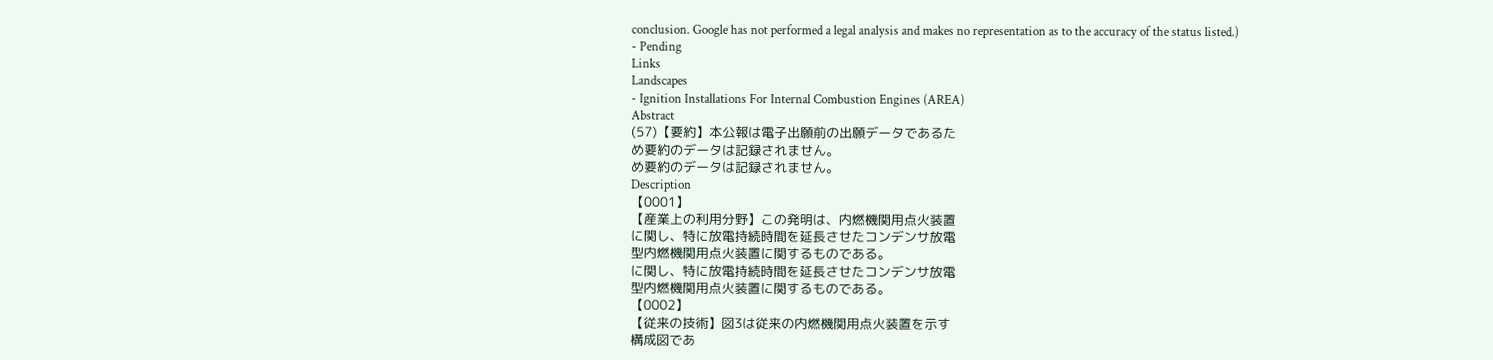conclusion. Google has not performed a legal analysis and makes no representation as to the accuracy of the status listed.)
- Pending
Links
Landscapes
- Ignition Installations For Internal Combustion Engines (AREA)
Abstract
(57)【要約】本公報は電子出願前の出願データであるた
め要約のデータは記録されません。
め要約のデータは記録されません。
Description
【0001】
【産業上の利用分野】この発明は、内燃機関用点火装置
に関し、特に放電持続時間を延長させたコンデンサ放電
型内燃機関用点火装置に関するものである。
に関し、特に放電持続時間を延長させたコンデンサ放電
型内燃機関用点火装置に関するものである。
【0002】
【従来の技術】図3は従来の内燃機関用点火装置を示す
構成図であ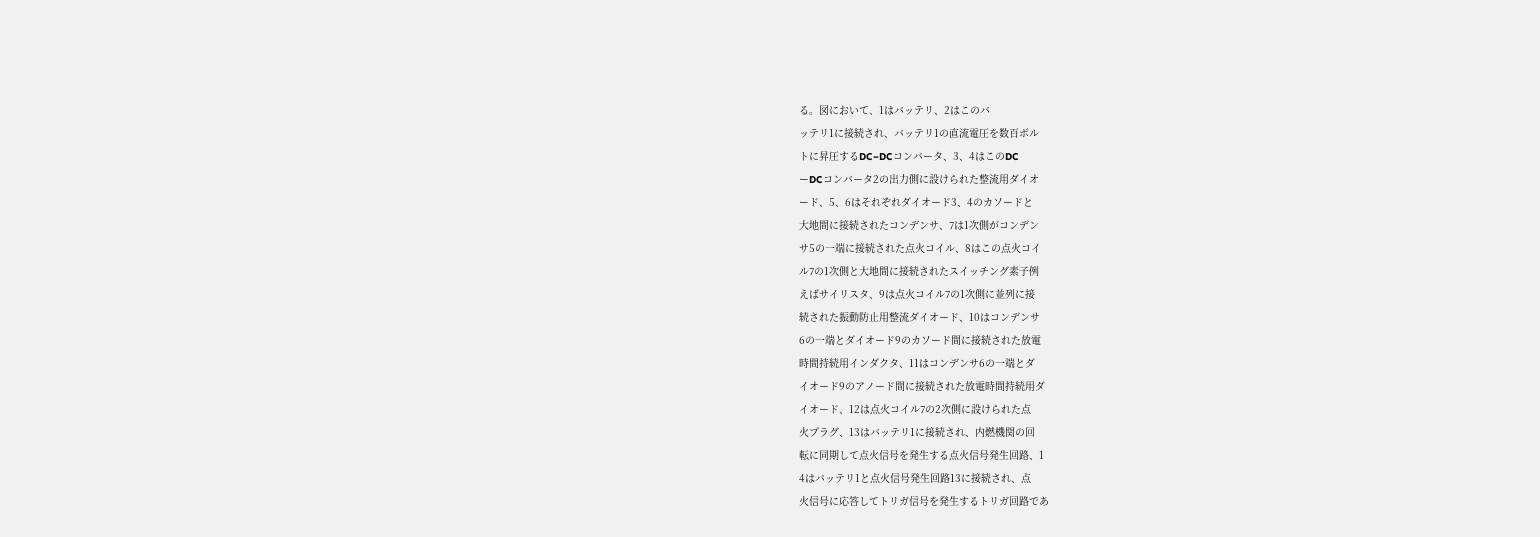る。図において、1はバッテリ、2はこのバ
ッテリ1に接続され、バッテリ1の直流電圧を数百ボル
トに昇圧するDC−DCコンバータ、3、4はこのDC
ーDCコンバータ2の出力側に設けられた整流用ダイオ
ード、5、6はそれぞれダイオード3、4のカソードと
大地間に接続されたコンデンサ、7は1次側がコンデン
サ5の一端に接続された点火コイル、8はこの点火コイ
ル7の1次側と大地間に接続されたスイッチング素子例
えばサイリスタ、9は点火コイル7の1次側に並列に接
続された振動防止用整流ダイオード、10はコンデンサ
6の一端とダイオード9のカソード間に接続された放電
時間持続用インダクタ、11はコンデンサ6の一端とダ
イオード9のアノード間に接続された放電時間持続用ダ
イオード、12は点火コイル7の2次側に設けられた点
火プラグ、13はバッテリ1に接続され、内燃機関の回
転に同期して点火信号を発生する点火信号発生回路、1
4はバッテリ1と点火信号発生回路13に接続され、点
火信号に応答してトリガ信号を発生するトリガ回路であ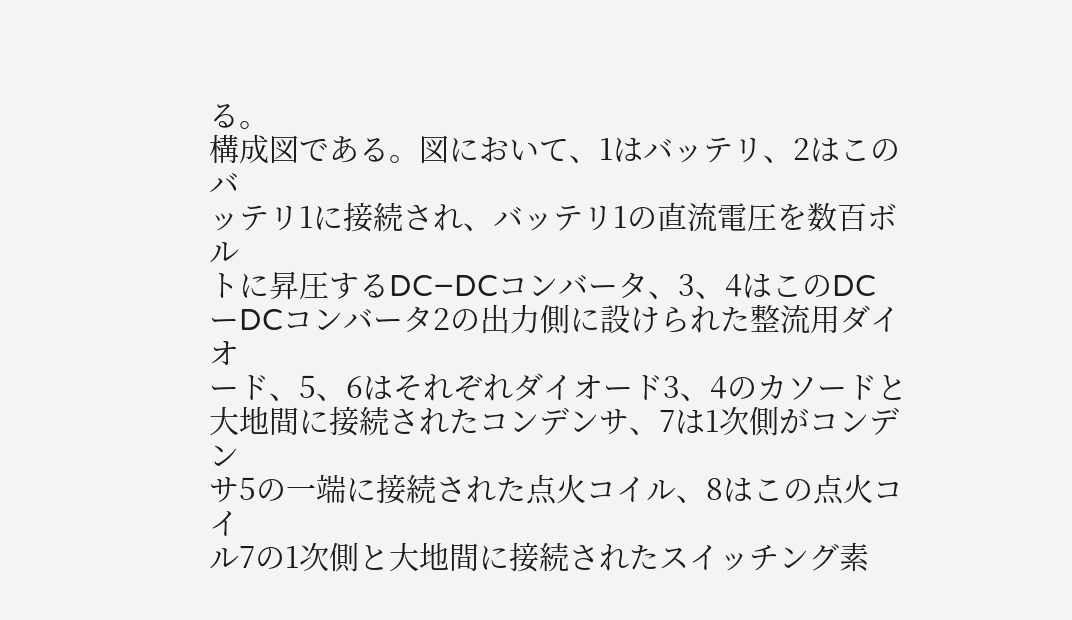る。
構成図である。図において、1はバッテリ、2はこのバ
ッテリ1に接続され、バッテリ1の直流電圧を数百ボル
トに昇圧するDC−DCコンバータ、3、4はこのDC
ーDCコンバータ2の出力側に設けられた整流用ダイオ
ード、5、6はそれぞれダイオード3、4のカソードと
大地間に接続されたコンデンサ、7は1次側がコンデン
サ5の一端に接続された点火コイル、8はこの点火コイ
ル7の1次側と大地間に接続されたスイッチング素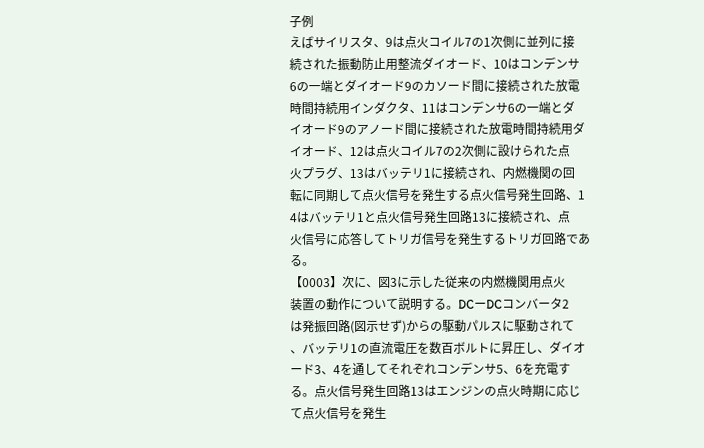子例
えばサイリスタ、9は点火コイル7の1次側に並列に接
続された振動防止用整流ダイオード、10はコンデンサ
6の一端とダイオード9のカソード間に接続された放電
時間持続用インダクタ、11はコンデンサ6の一端とダ
イオード9のアノード間に接続された放電時間持続用ダ
イオード、12は点火コイル7の2次側に設けられた点
火プラグ、13はバッテリ1に接続され、内燃機関の回
転に同期して点火信号を発生する点火信号発生回路、1
4はバッテリ1と点火信号発生回路13に接続され、点
火信号に応答してトリガ信号を発生するトリガ回路であ
る。
【0003】次に、図3に示した従来の内燃機関用点火
装置の動作について説明する。DCーDCコンバータ2
は発振回路(図示せず)からの駆動パルスに駆動されて
、バッテリ1の直流電圧を数百ボルトに昇圧し、ダイオ
ード3、4を通してそれぞれコンデンサ5、6を充電す
る。点火信号発生回路13はエンジンの点火時期に応じ
て点火信号を発生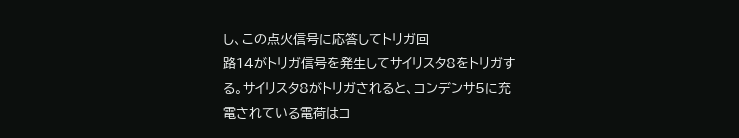し、この点火信号に応答してトリガ回
路14がトリガ信号を発生してサイリスタ8をトリガす
る。サイリスタ8がトリガされると、コンデンサ5に充
電されている電荷はコ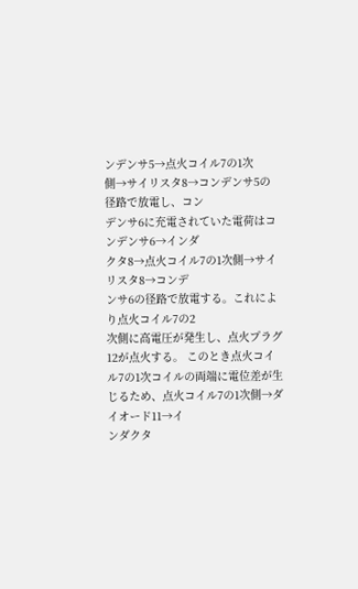ンデンサ5→点火コイル7の1次
側→サイリスタ8→コンデンサ5の径路で放電し、コン
デンサ6に充電されていた電荷はコンデンサ6→インダ
クタ8→点火コイル7の1次側→サイリスタ8→コンデ
ンサ6の径路で放電する。これにより点火コイル7の2
次側に高電圧が発生し、点火プラグ12が点火する。 このとき点火コイル7の1次コイルの両端に電位差が生
じるため、点火コイル7の1次側→ダイオード11→イ
ンダクタ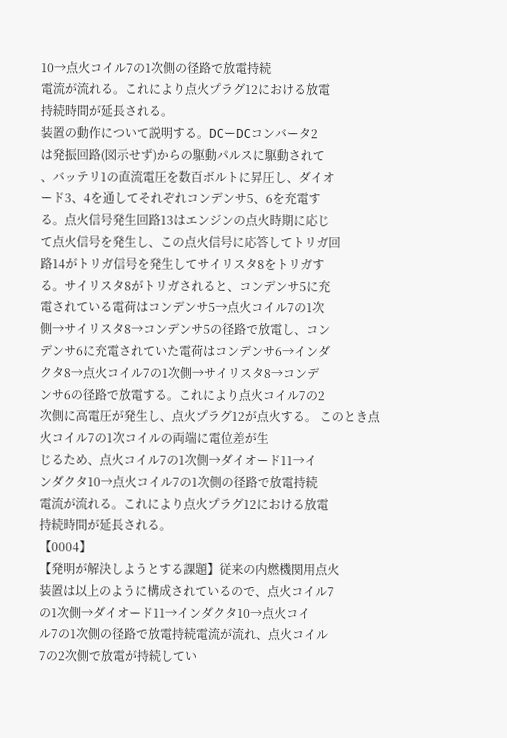10→点火コイル7の1次側の径路で放電持続
電流が流れる。これにより点火プラグ12における放電
持続時間が延長される。
装置の動作について説明する。DCーDCコンバータ2
は発振回路(図示せず)からの駆動パルスに駆動されて
、バッテリ1の直流電圧を数百ボルトに昇圧し、ダイオ
ード3、4を通してそれぞれコンデンサ5、6を充電す
る。点火信号発生回路13はエンジンの点火時期に応じ
て点火信号を発生し、この点火信号に応答してトリガ回
路14がトリガ信号を発生してサイリスタ8をトリガす
る。サイリスタ8がトリガされると、コンデンサ5に充
電されている電荷はコンデンサ5→点火コイル7の1次
側→サイリスタ8→コンデンサ5の径路で放電し、コン
デンサ6に充電されていた電荷はコンデンサ6→インダ
クタ8→点火コイル7の1次側→サイリスタ8→コンデ
ンサ6の径路で放電する。これにより点火コイル7の2
次側に高電圧が発生し、点火プラグ12が点火する。 このとき点火コイル7の1次コイルの両端に電位差が生
じるため、点火コイル7の1次側→ダイオード11→イ
ンダクタ10→点火コイル7の1次側の径路で放電持続
電流が流れる。これにより点火プラグ12における放電
持続時間が延長される。
【0004】
【発明が解決しようとする課題】従来の内燃機関用点火
装置は以上のように構成されているので、点火コイル7
の1次側→ダイオード11→インダクタ10→点火コイ
ル7の1次側の径路で放電持続電流が流れ、点火コイル
7の2次側で放電が持続してい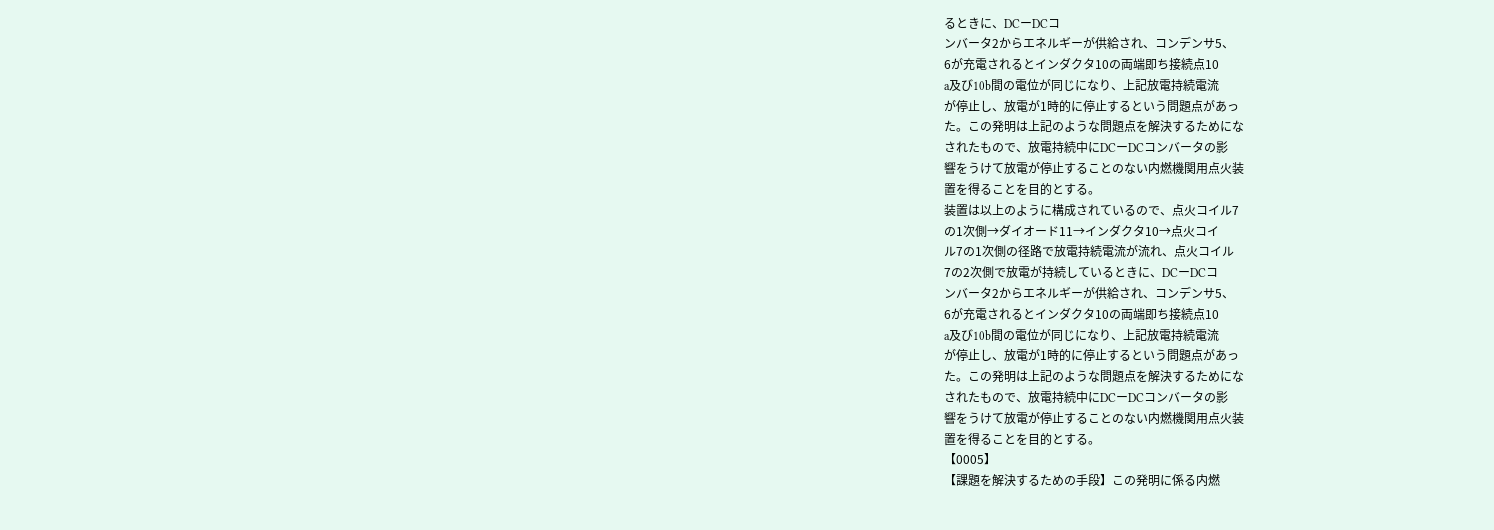るときに、DCーDCコ
ンバータ2からエネルギーが供給され、コンデンサ5、
6が充電されるとインダクタ10の両端即ち接続点10
a及び10b間の電位が同じになり、上記放電持続電流
が停止し、放電が1時的に停止するという問題点があっ
た。この発明は上記のような問題点を解決するためにな
されたもので、放電持続中にDCーDCコンバータの影
響をうけて放電が停止することのない内燃機関用点火装
置を得ることを目的とする。
装置は以上のように構成されているので、点火コイル7
の1次側→ダイオード11→インダクタ10→点火コイ
ル7の1次側の径路で放電持続電流が流れ、点火コイル
7の2次側で放電が持続しているときに、DCーDCコ
ンバータ2からエネルギーが供給され、コンデンサ5、
6が充電されるとインダクタ10の両端即ち接続点10
a及び10b間の電位が同じになり、上記放電持続電流
が停止し、放電が1時的に停止するという問題点があっ
た。この発明は上記のような問題点を解決するためにな
されたもので、放電持続中にDCーDCコンバータの影
響をうけて放電が停止することのない内燃機関用点火装
置を得ることを目的とする。
【0005】
【課題を解決するための手段】この発明に係る内燃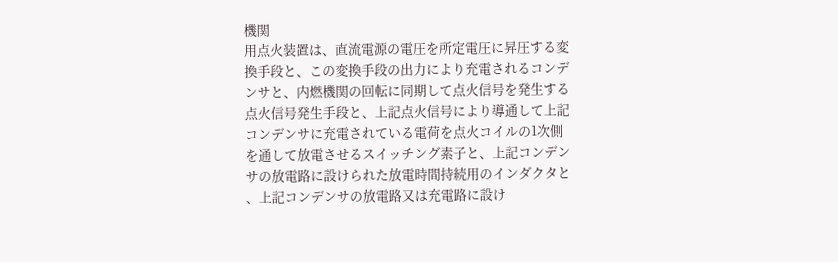機関
用点火装置は、直流電源の電圧を所定電圧に昇圧する変
換手段と、この変換手段の出力により充電されるコンデ
ンサと、内燃機関の回転に同期して点火信号を発生する
点火信号発生手段と、上記点火信号により導通して上記
コンデンサに充電されている電荷を点火コイルの1次側
を通して放電させるスイッチング素子と、上記コンデン
サの放電路に設けられた放電時間持続用のインダクタと
、上記コンデンサの放電路又は充電路に設け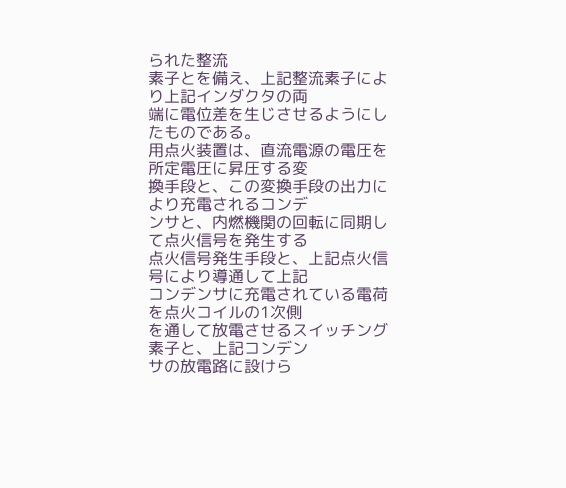られた整流
素子とを備え、上記整流素子により上記インダクタの両
端に電位差を生じさせるようにしたものである。
用点火装置は、直流電源の電圧を所定電圧に昇圧する変
換手段と、この変換手段の出力により充電されるコンデ
ンサと、内燃機関の回転に同期して点火信号を発生する
点火信号発生手段と、上記点火信号により導通して上記
コンデンサに充電されている電荷を点火コイルの1次側
を通して放電させるスイッチング素子と、上記コンデン
サの放電路に設けら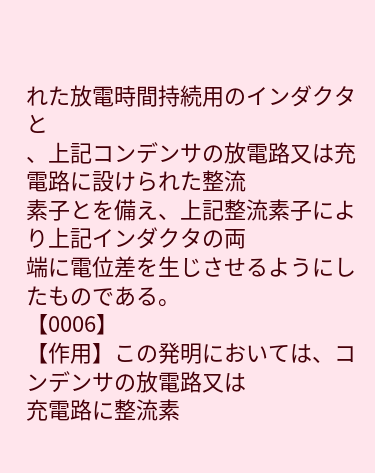れた放電時間持続用のインダクタと
、上記コンデンサの放電路又は充電路に設けられた整流
素子とを備え、上記整流素子により上記インダクタの両
端に電位差を生じさせるようにしたものである。
【0006】
【作用】この発明においては、コンデンサの放電路又は
充電路に整流素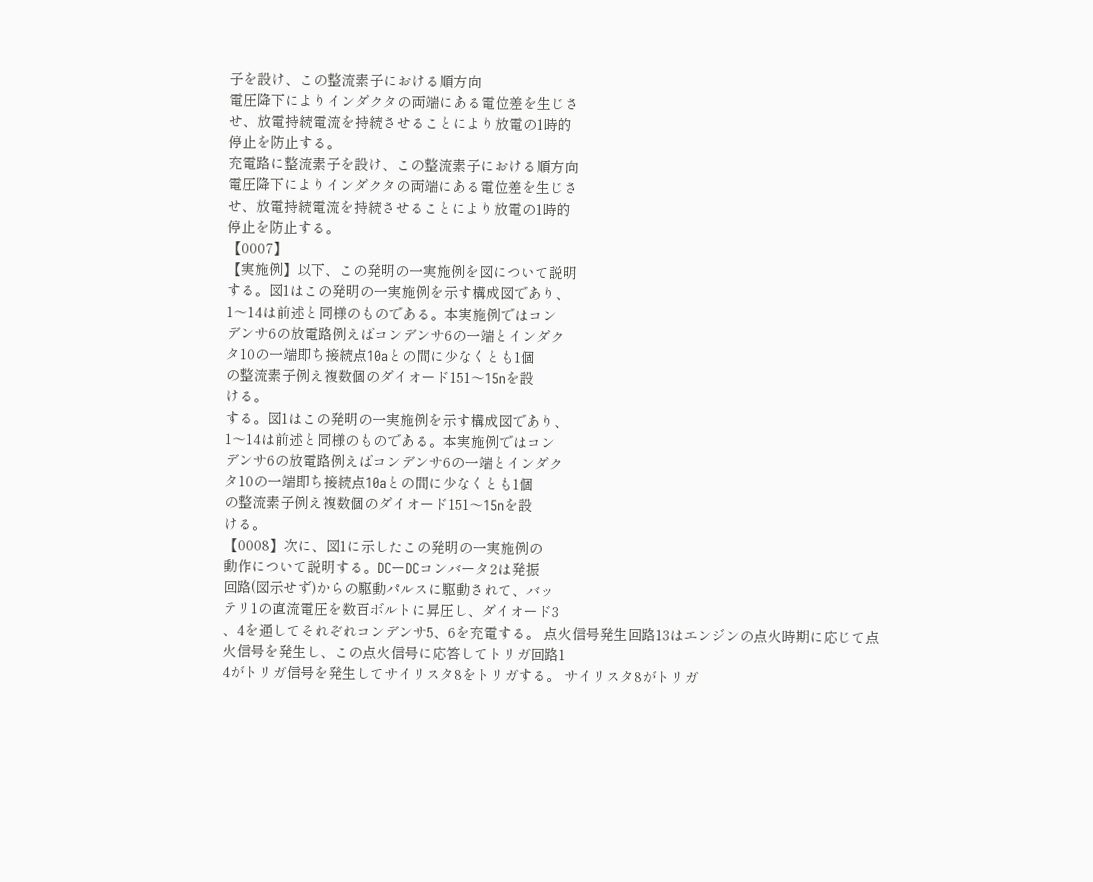子を設け、この整流素子における順方向
電圧降下によりインダクタの両端にある電位差を生じさ
せ、放電持続電流を持続させることにより放電の1時的
停止を防止する。
充電路に整流素子を設け、この整流素子における順方向
電圧降下によりインダクタの両端にある電位差を生じさ
せ、放電持続電流を持続させることにより放電の1時的
停止を防止する。
【0007】
【実施例】以下、この発明の一実施例を図について説明
する。図1はこの発明の一実施例を示す構成図であり、
1〜14は前述と同様のものである。本実施例ではコン
デンサ6の放電路例えばコンデンサ6の一端とインダク
タ10の一端即ち接続点10aとの間に少なくとも1個
の整流素子例え複数個のダイオード151〜15nを設
ける。
する。図1はこの発明の一実施例を示す構成図であり、
1〜14は前述と同様のものである。本実施例ではコン
デンサ6の放電路例えばコンデンサ6の一端とインダク
タ10の一端即ち接続点10aとの間に少なくとも1個
の整流素子例え複数個のダイオード151〜15nを設
ける。
【0008】次に、図1に示したこの発明の一実施例の
動作について説明する。DCーDCコンバータ2は発振
回路(図示せず)からの駆動パルスに駆動されて、バッ
テリ1の直流電圧を数百ボルトに昇圧し、ダイオード3
、4を通してそれぞれコンデンサ5、6を充電する。 点火信号発生回路13はエンジンの点火時期に応じて点
火信号を発生し、この点火信号に応答してトリガ回路1
4がトリガ信号を発生してサイリスタ8をトリガする。 サイリスタ8がトリガ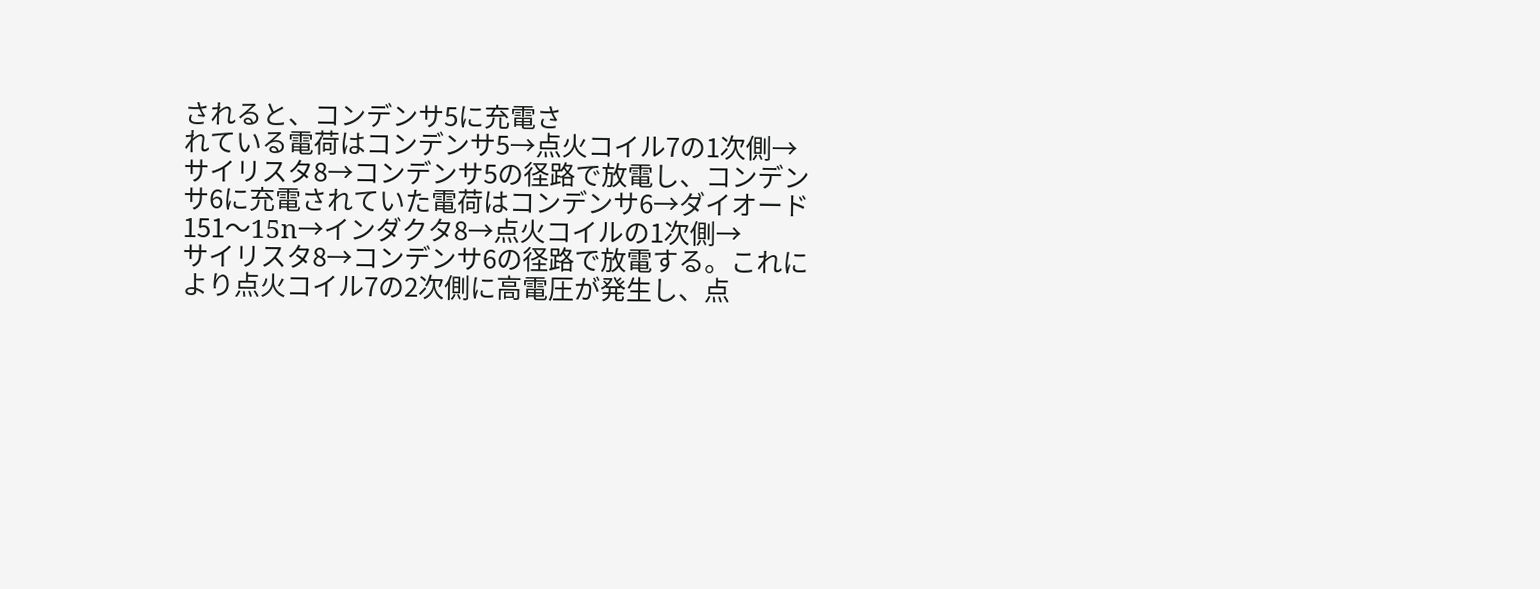されると、コンデンサ5に充電さ
れている電荷はコンデンサ5→点火コイル7の1次側→
サイリスタ8→コンデンサ5の径路で放電し、コンデン
サ6に充電されていた電荷はコンデンサ6→ダイオード
151〜15n→インダクタ8→点火コイルの1次側→
サイリスタ8→コンデンサ6の径路で放電する。これに
より点火コイル7の2次側に高電圧が発生し、点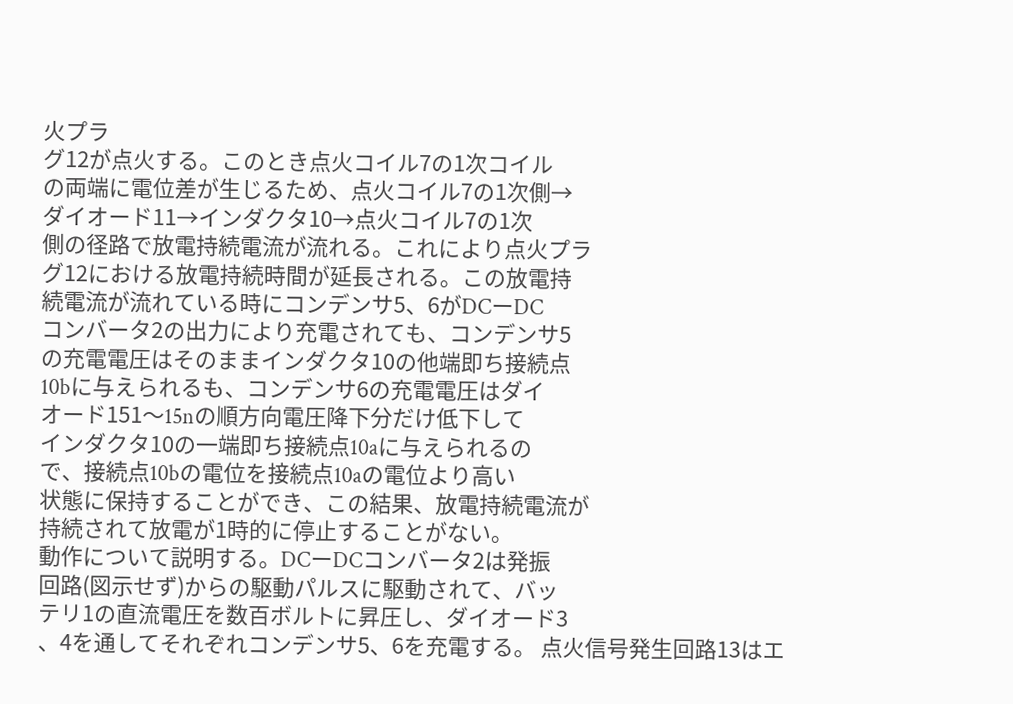火プラ
グ12が点火する。このとき点火コイル7の1次コイル
の両端に電位差が生じるため、点火コイル7の1次側→
ダイオード11→インダクタ10→点火コイル7の1次
側の径路で放電持続電流が流れる。これにより点火プラ
グ12における放電持続時間が延長される。この放電持
続電流が流れている時にコンデンサ5、6がDCーDC
コンバータ2の出力により充電されても、コンデンサ5
の充電電圧はそのままインダクタ10の他端即ち接続点
10bに与えられるも、コンデンサ6の充電電圧はダイ
オード151〜15nの順方向電圧降下分だけ低下して
インダクタ10の一端即ち接続点10aに与えられるの
で、接続点10bの電位を接続点10aの電位より高い
状態に保持することができ、この結果、放電持続電流が
持続されて放電が1時的に停止することがない。
動作について説明する。DCーDCコンバータ2は発振
回路(図示せず)からの駆動パルスに駆動されて、バッ
テリ1の直流電圧を数百ボルトに昇圧し、ダイオード3
、4を通してそれぞれコンデンサ5、6を充電する。 点火信号発生回路13はエ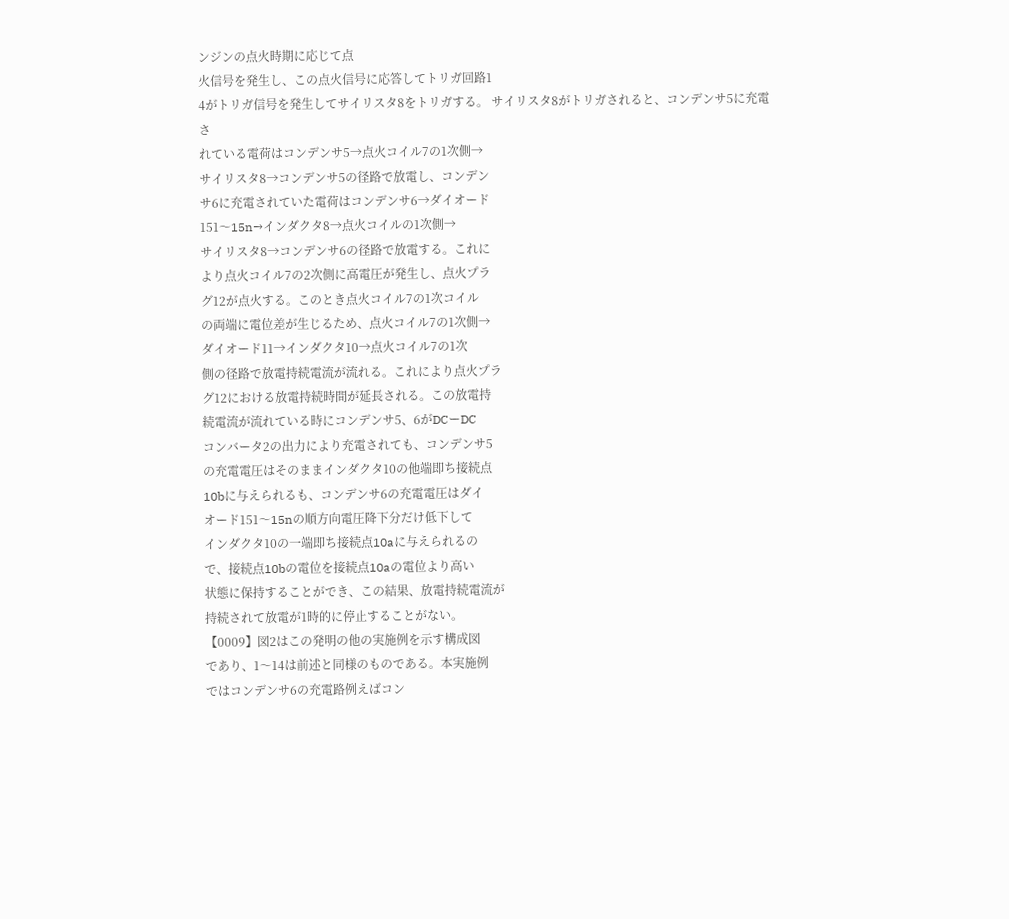ンジンの点火時期に応じて点
火信号を発生し、この点火信号に応答してトリガ回路1
4がトリガ信号を発生してサイリスタ8をトリガする。 サイリスタ8がトリガされると、コンデンサ5に充電さ
れている電荷はコンデンサ5→点火コイル7の1次側→
サイリスタ8→コンデンサ5の径路で放電し、コンデン
サ6に充電されていた電荷はコンデンサ6→ダイオード
151〜15n→インダクタ8→点火コイルの1次側→
サイリスタ8→コンデンサ6の径路で放電する。これに
より点火コイル7の2次側に高電圧が発生し、点火プラ
グ12が点火する。このとき点火コイル7の1次コイル
の両端に電位差が生じるため、点火コイル7の1次側→
ダイオード11→インダクタ10→点火コイル7の1次
側の径路で放電持続電流が流れる。これにより点火プラ
グ12における放電持続時間が延長される。この放電持
続電流が流れている時にコンデンサ5、6がDCーDC
コンバータ2の出力により充電されても、コンデンサ5
の充電電圧はそのままインダクタ10の他端即ち接続点
10bに与えられるも、コンデンサ6の充電電圧はダイ
オード151〜15nの順方向電圧降下分だけ低下して
インダクタ10の一端即ち接続点10aに与えられるの
で、接続点10bの電位を接続点10aの電位より高い
状態に保持することができ、この結果、放電持続電流が
持続されて放電が1時的に停止することがない。
【0009】図2はこの発明の他の実施例を示す構成図
であり、1〜14は前述と同様のものである。本実施例
ではコンデンサ6の充電路例えばコン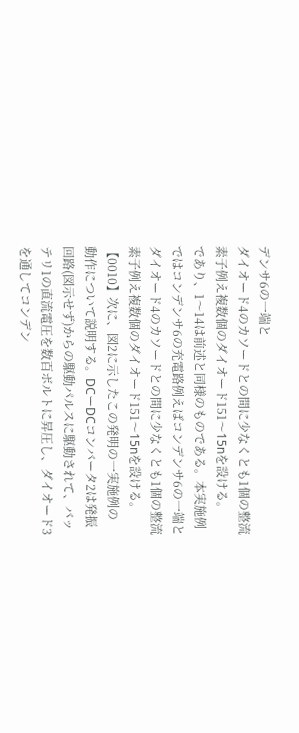デンサ6の一端と
ダイオード4のカソードとの間に少なくとも1個の整流
素子例え複数個のダイオード151〜15nを設ける。
であり、1〜14は前述と同様のものである。本実施例
ではコンデンサ6の充電路例えばコンデンサ6の一端と
ダイオード4のカソードとの間に少なくとも1個の整流
素子例え複数個のダイオード151〜15nを設ける。
【0010】次に、図2に示したこの発明の一実施例の
動作について説明する。DCーDCコンバータ2は発振
回路(図示せず)からの駆動パルスに駆動されて、バッ
テリ1の直流電圧を数百ボルトに昇圧し、ダイオード3
を通してコンデン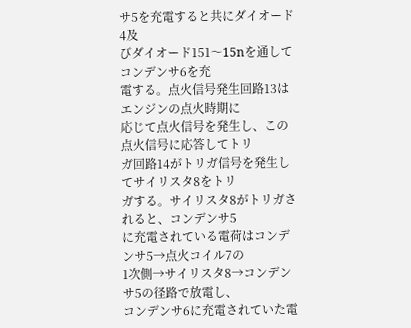サ5を充電すると共にダイオード4及
びダイオード151〜15nを通してコンデンサ6を充
電する。点火信号発生回路13はエンジンの点火時期に
応じて点火信号を発生し、この点火信号に応答してトリ
ガ回路14がトリガ信号を発生してサイリスタ8をトリ
ガする。サイリスタ8がトリガされると、コンデンサ5
に充電されている電荷はコンデンサ5→点火コイル7の
1次側→サイリスタ8→コンデンサ5の径路で放電し、
コンデンサ6に充電されていた電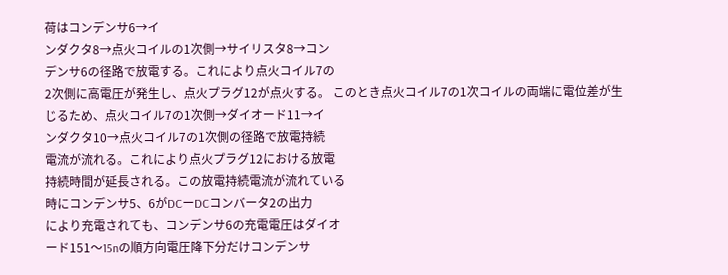荷はコンデンサ6→イ
ンダクタ8→点火コイルの1次側→サイリスタ8→コン
デンサ6の径路で放電する。これにより点火コイル7の
2次側に高電圧が発生し、点火プラグ12が点火する。 このとき点火コイル7の1次コイルの両端に電位差が生
じるため、点火コイル7の1次側→ダイオード11→イ
ンダクタ10→点火コイル7の1次側の径路で放電持続
電流が流れる。これにより点火プラグ12における放電
持続時間が延長される。この放電持続電流が流れている
時にコンデンサ5、6がDCーDCコンバータ2の出力
により充電されても、コンデンサ6の充電電圧はダイオ
ード151〜15nの順方向電圧降下分だけコンデンサ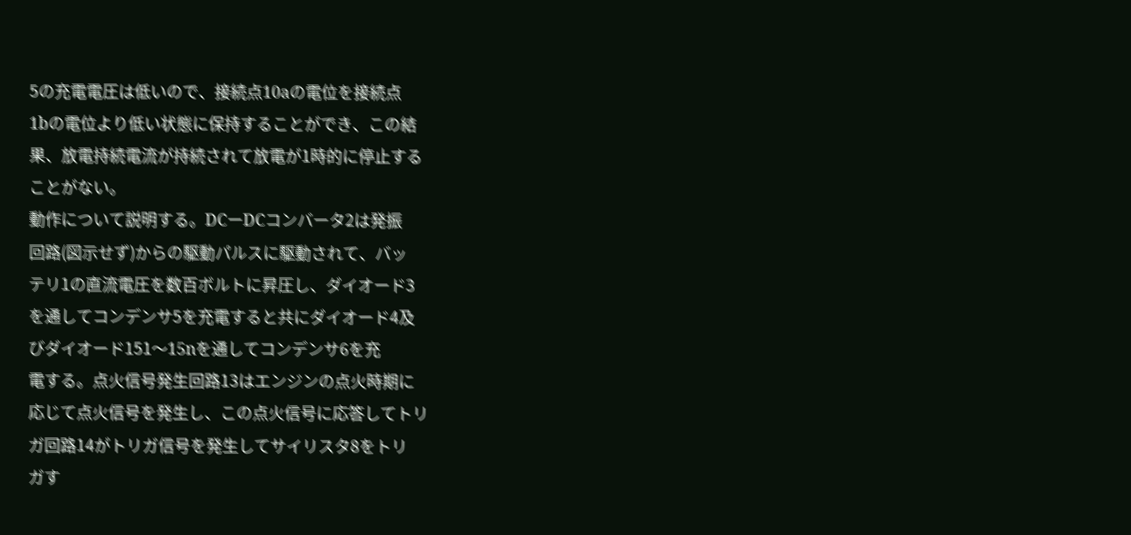5の充電電圧は低いので、接続点10aの電位を接続点
1bの電位より低い状態に保持することができ、この結
果、放電持続電流が持続されて放電が1時的に停止する
ことがない。
動作について説明する。DCーDCコンバータ2は発振
回路(図示せず)からの駆動パルスに駆動されて、バッ
テリ1の直流電圧を数百ボルトに昇圧し、ダイオード3
を通してコンデンサ5を充電すると共にダイオード4及
びダイオード151〜15nを通してコンデンサ6を充
電する。点火信号発生回路13はエンジンの点火時期に
応じて点火信号を発生し、この点火信号に応答してトリ
ガ回路14がトリガ信号を発生してサイリスタ8をトリ
ガす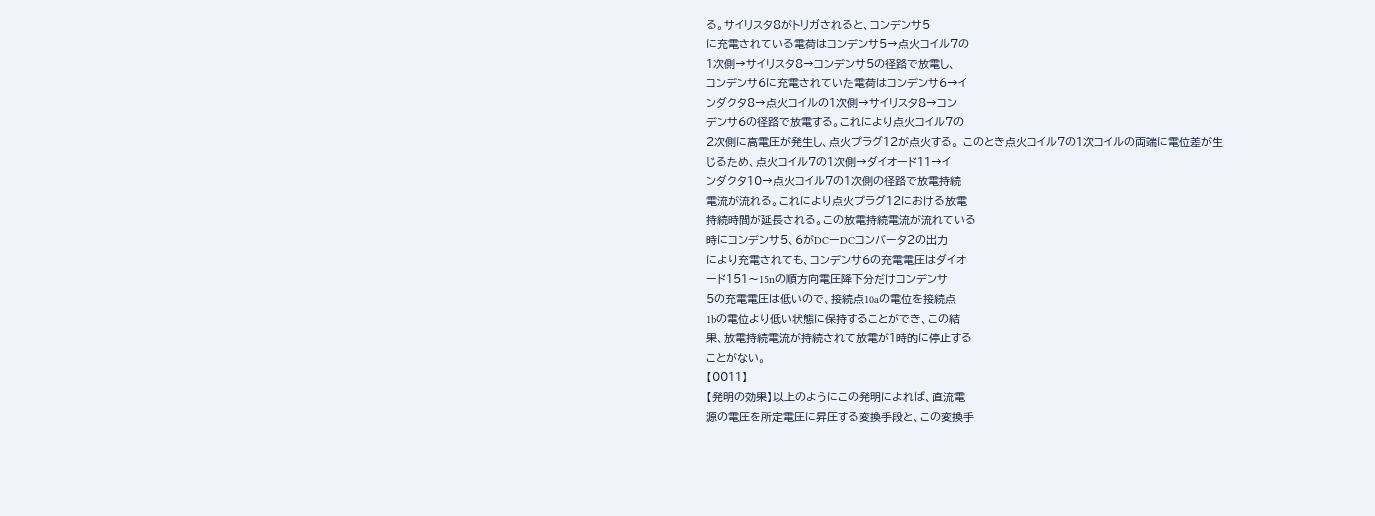る。サイリスタ8がトリガされると、コンデンサ5
に充電されている電荷はコンデンサ5→点火コイル7の
1次側→サイリスタ8→コンデンサ5の径路で放電し、
コンデンサ6に充電されていた電荷はコンデンサ6→イ
ンダクタ8→点火コイルの1次側→サイリスタ8→コン
デンサ6の径路で放電する。これにより点火コイル7の
2次側に高電圧が発生し、点火プラグ12が点火する。 このとき点火コイル7の1次コイルの両端に電位差が生
じるため、点火コイル7の1次側→ダイオード11→イ
ンダクタ10→点火コイル7の1次側の径路で放電持続
電流が流れる。これにより点火プラグ12における放電
持続時間が延長される。この放電持続電流が流れている
時にコンデンサ5、6がDCーDCコンバータ2の出力
により充電されても、コンデンサ6の充電電圧はダイオ
ード151〜15nの順方向電圧降下分だけコンデンサ
5の充電電圧は低いので、接続点10aの電位を接続点
1bの電位より低い状態に保持することができ、この結
果、放電持続電流が持続されて放電が1時的に停止する
ことがない。
【0011】
【発明の効果】以上のようにこの発明によれば、直流電
源の電圧を所定電圧に昇圧する変換手段と、この変換手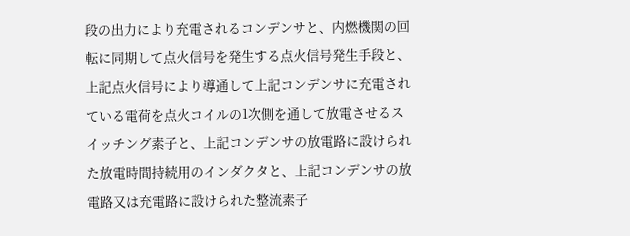段の出力により充電されるコンデンサと、内燃機関の回
転に同期して点火信号を発生する点火信号発生手段と、
上記点火信号により導通して上記コンデンサに充電され
ている電荷を点火コイルの1次側を通して放電させるス
イッチング素子と、上記コンデンサの放電路に設けられ
た放電時間持続用のインダクタと、上記コンデンサの放
電路又は充電路に設けられた整流素子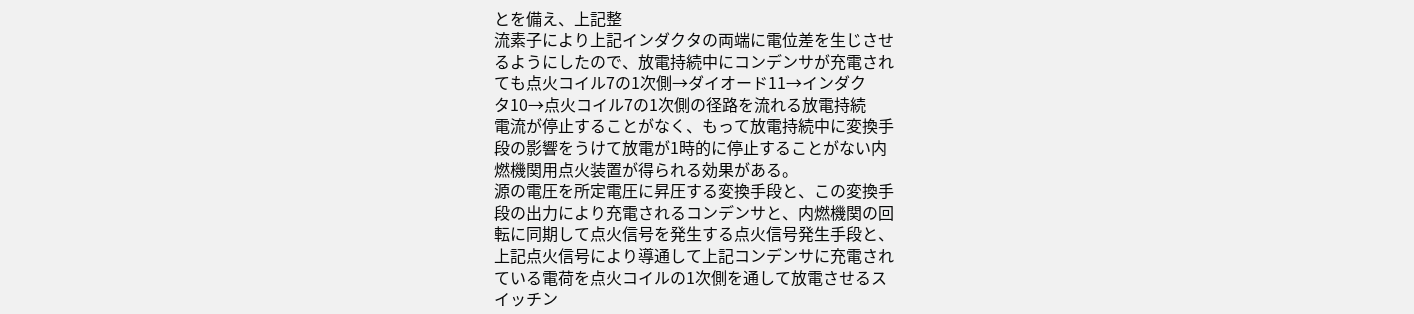とを備え、上記整
流素子により上記インダクタの両端に電位差を生じさせ
るようにしたので、放電持続中にコンデンサが充電され
ても点火コイル7の1次側→ダイオード11→インダク
タ10→点火コイル7の1次側の径路を流れる放電持続
電流が停止することがなく、もって放電持続中に変換手
段の影響をうけて放電が1時的に停止することがない内
燃機関用点火装置が得られる効果がある。
源の電圧を所定電圧に昇圧する変換手段と、この変換手
段の出力により充電されるコンデンサと、内燃機関の回
転に同期して点火信号を発生する点火信号発生手段と、
上記点火信号により導通して上記コンデンサに充電され
ている電荷を点火コイルの1次側を通して放電させるス
イッチン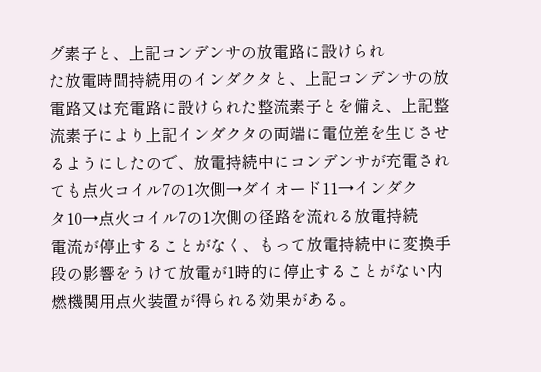グ素子と、上記コンデンサの放電路に設けられ
た放電時間持続用のインダクタと、上記コンデンサの放
電路又は充電路に設けられた整流素子とを備え、上記整
流素子により上記インダクタの両端に電位差を生じさせ
るようにしたので、放電持続中にコンデンサが充電され
ても点火コイル7の1次側→ダイオード11→インダク
タ10→点火コイル7の1次側の径路を流れる放電持続
電流が停止することがなく、もって放電持続中に変換手
段の影響をうけて放電が1時的に停止することがない内
燃機関用点火装置が得られる効果がある。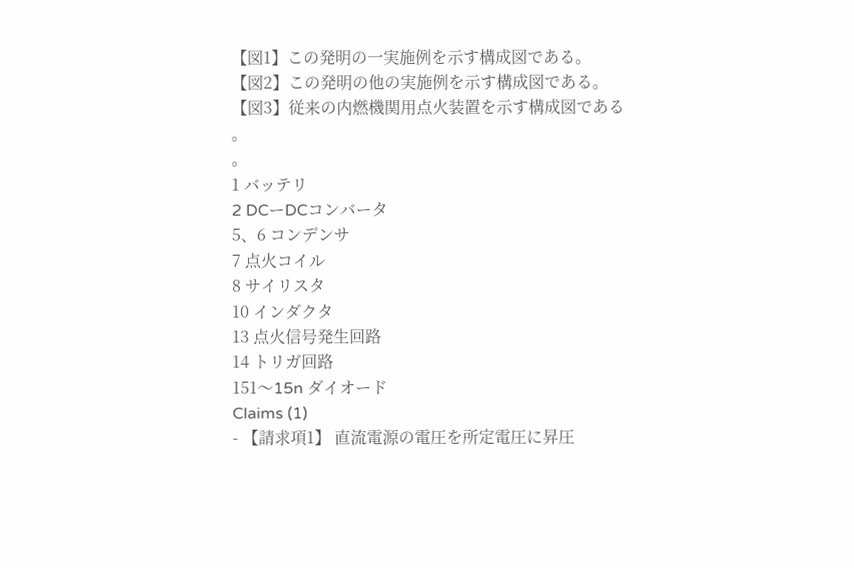【図1】この発明の一実施例を示す構成図である。
【図2】この発明の他の実施例を示す構成図である。
【図3】従来の内燃機関用点火装置を示す構成図である
。
。
1 バッテリ
2 DCーDCコンバータ
5、6 コンデンサ
7 点火コイル
8 サイリスタ
10 インダクタ
13 点火信号発生回路
14 トリガ回路
151〜15n ダイオード
Claims (1)
- 【請求項1】 直流電源の電圧を所定電圧に昇圧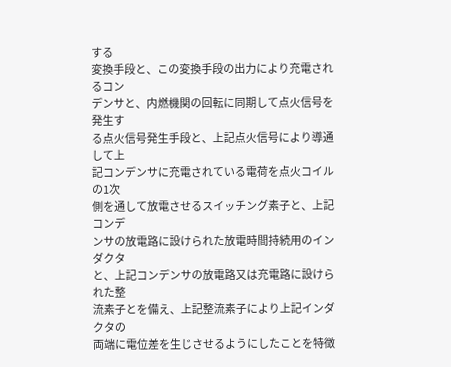する
変換手段と、この変換手段の出力により充電されるコン
デンサと、内燃機関の回転に同期して点火信号を発生す
る点火信号発生手段と、上記点火信号により導通して上
記コンデンサに充電されている電荷を点火コイルの1次
側を通して放電させるスイッチング素子と、上記コンデ
ンサの放電路に設けられた放電時間持続用のインダクタ
と、上記コンデンサの放電路又は充電路に設けられた整
流素子とを備え、上記整流素子により上記インダクタの
両端に電位差を生じさせるようにしたことを特徴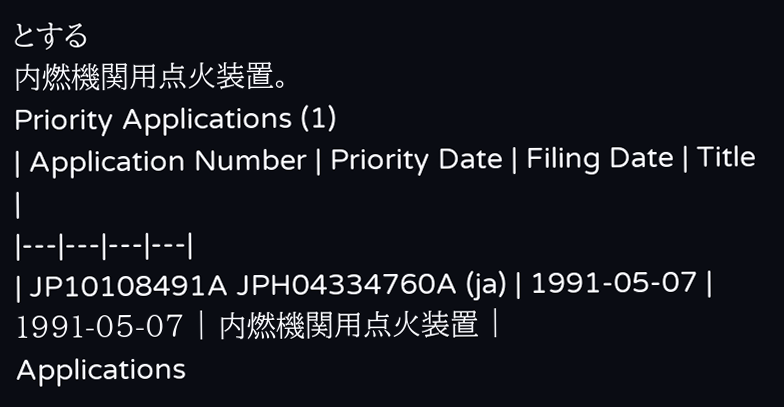とする
内燃機関用点火装置。
Priority Applications (1)
| Application Number | Priority Date | Filing Date | Title |
|---|---|---|---|
| JP10108491A JPH04334760A (ja) | 1991-05-07 | 1991-05-07 | 内燃機関用点火装置 |
Applications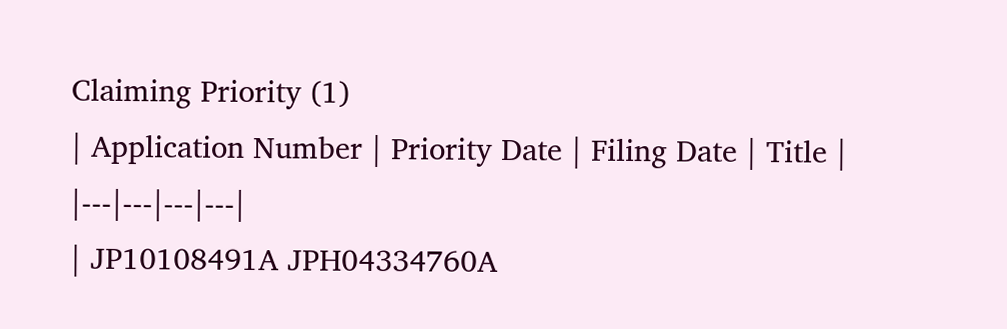Claiming Priority (1)
| Application Number | Priority Date | Filing Date | Title |
|---|---|---|---|
| JP10108491A JPH04334760A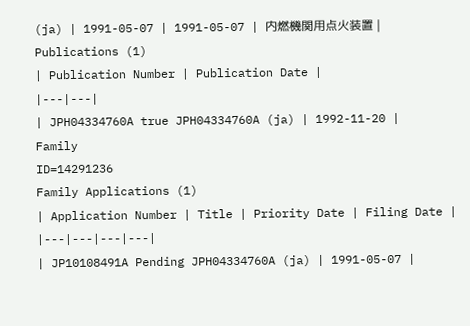(ja) | 1991-05-07 | 1991-05-07 | 内燃機関用点火装置 |
Publications (1)
| Publication Number | Publication Date |
|---|---|
| JPH04334760A true JPH04334760A (ja) | 1992-11-20 |
Family
ID=14291236
Family Applications (1)
| Application Number | Title | Priority Date | Filing Date |
|---|---|---|---|
| JP10108491A Pending JPH04334760A (ja) | 1991-05-07 |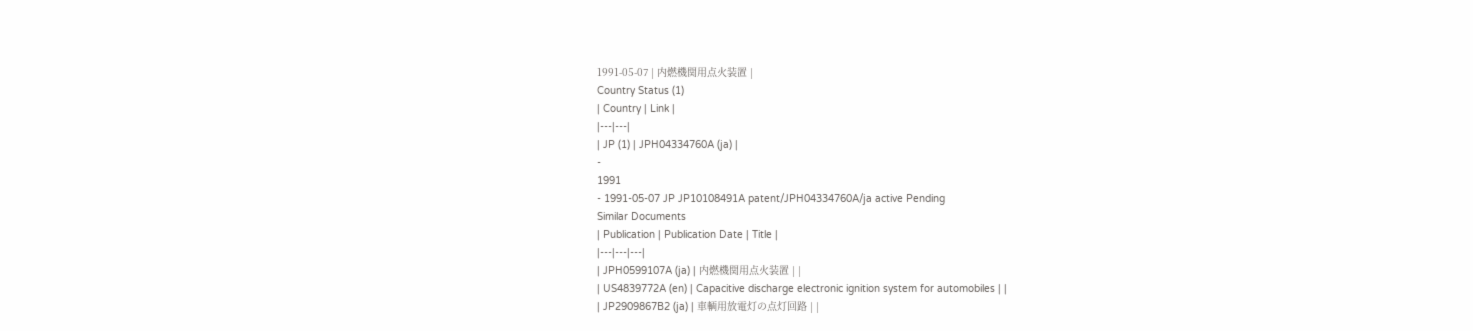1991-05-07 | 内燃機関用点火装置 |
Country Status (1)
| Country | Link |
|---|---|
| JP (1) | JPH04334760A (ja) |
-
1991
- 1991-05-07 JP JP10108491A patent/JPH04334760A/ja active Pending
Similar Documents
| Publication | Publication Date | Title |
|---|---|---|
| JPH0599107A (ja) | 内燃機関用点火装置 | |
| US4839772A (en) | Capacitive discharge electronic ignition system for automobiles | |
| JP2909867B2 (ja) | 車輌用放電灯の点灯回路 | |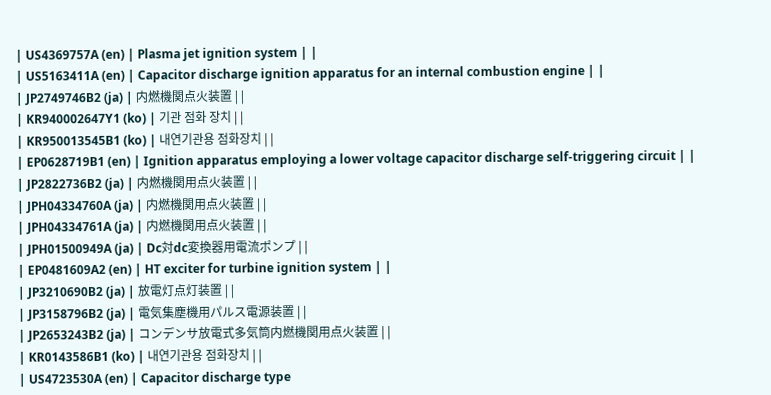| US4369757A (en) | Plasma jet ignition system | |
| US5163411A (en) | Capacitor discharge ignition apparatus for an internal combustion engine | |
| JP2749746B2 (ja) | 内燃機関点火装置 | |
| KR940002647Y1 (ko) | 기관 점화 장치 | |
| KR950013545B1 (ko) | 내연기관용 점화장치 | |
| EP0628719B1 (en) | Ignition apparatus employing a lower voltage capacitor discharge self-triggering circuit | |
| JP2822736B2 (ja) | 内燃機関用点火装置 | |
| JPH04334760A (ja) | 内燃機関用点火装置 | |
| JPH04334761A (ja) | 内燃機関用点火装置 | |
| JPH01500949A (ja) | Dc対dc変換器用電流ポンプ | |
| EP0481609A2 (en) | HT exciter for turbine ignition system | |
| JP3210690B2 (ja) | 放電灯点灯装置 | |
| JP3158796B2 (ja) | 電気集塵機用パルス電源装置 | |
| JP2653243B2 (ja) | コンデンサ放電式多気筒内燃機関用点火装置 | |
| KR0143586B1 (ko) | 내연기관용 점화장치 | |
| US4723530A (en) | Capacitor discharge type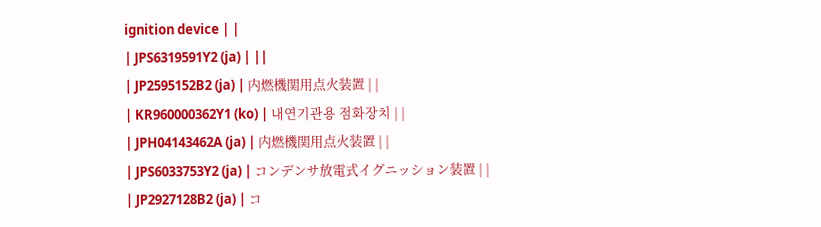ignition device | |
| JPS6319591Y2 (ja) | ||
| JP2595152B2 (ja) | 内燃機関用点火装置 | |
| KR960000362Y1 (ko) | 내연기관용 점화장치 | |
| JPH04143462A (ja) | 内燃機関用点火装置 | |
| JPS6033753Y2 (ja) | コンデンサ放電式イグニッション装置 | |
| JP2927128B2 (ja) | コ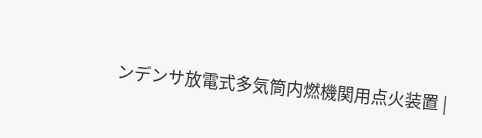ンデンサ放電式多気筒内燃機関用点火装置 |